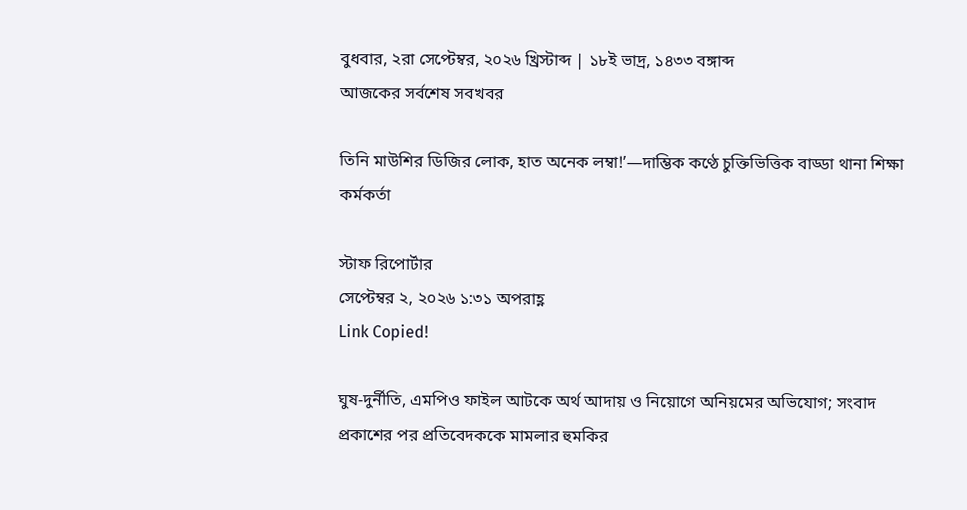বুধবার, ২রা সেপ্টেম্বর, ২০২৬ খ্রিস্টাব্দ | ১৮ই ভাদ্র, ১৪৩৩ বঙ্গাব্দ
আজকের সর্বশেষ সবখবর

তিনি মাউশির ডিজির লোক, হাত অনেক লম্বা!’—দাম্ভিক কণ্ঠে চুক্তিভিত্তিক বাড্ডা থানা শিক্ষা কর্মকর্তা

স্টাফ রিপোর্টার
সেপ্টেম্বর ২, ২০২৬ ১:৩১ অপরাহ্ণ
Link Copied!

ঘুষ-দুর্নীতি, এমপিও ফাইল আটকে অর্থ আদায় ও নিয়োগে অনিয়মের অভিযোগ; সংবাদ প্রকাশের পর প্রতিবেদককে মামলার হুমকির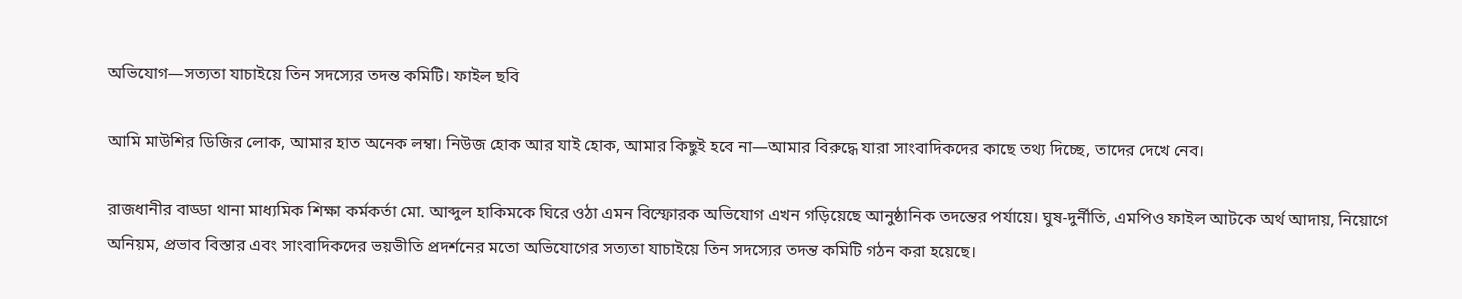অভিযোগ—সত্যতা যাচাইয়ে তিন সদস্যের তদন্ত কমিটি। ফাইল ছবি

আমি মাউশির ডিজির লোক, আমার হাত অনেক লম্বা। নিউজ হোক আর যাই হোক, আমার কিছুই হবে না—আমার বিরুদ্ধে যারা সাংবাদিকদের কাছে তথ্য দিচ্ছে, তাদের দেখে নেব।

রাজধানীর বাড্ডা থানা মাধ্যমিক শিক্ষা কর্মকর্তা মো. আব্দুল হাকিমকে ঘিরে ওঠা এমন বিস্ফোরক অভিযোগ এখন গড়িয়েছে আনুষ্ঠানিক তদন্তের পর্যায়ে। ঘুষ-দুর্নীতি, এমপিও ফাইল আটকে অর্থ আদায়, নিয়োগে অনিয়ম, প্রভাব বিস্তার এবং সাংবাদিকদের ভয়ভীতি প্রদর্শনের মতো অভিযোগের সত্যতা যাচাইয়ে তিন সদস্যের তদন্ত কমিটি গঠন করা হয়েছে।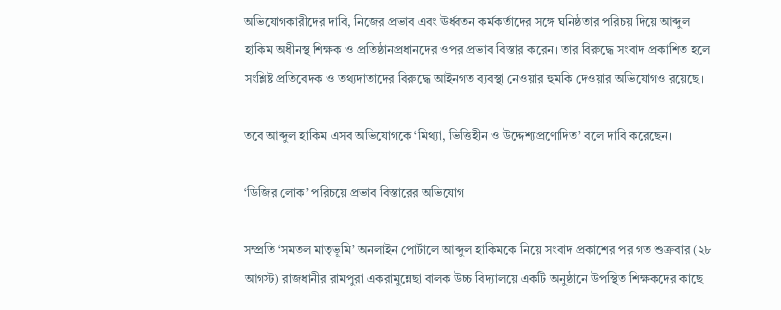অভিযোগকারীদের দাবি, নিজের প্রভাব এবং ঊর্ধ্বতন কর্মকর্তাদের সঙ্গে ঘনিষ্ঠতার পরিচয় দিয়ে আব্দুল হাকিম অধীনস্থ শিক্ষক ও প্রতিষ্ঠানপ্রধানদের ওপর প্রভাব বিস্তার করেন। তার বিরুদ্ধে সংবাদ প্রকাশিত হলে সংশ্লিষ্ট প্রতিবেদক ও তথ্যদাতাদের বিরুদ্ধে আইনগত ব্যবস্থা নেওয়ার হুমকি দেওয়ার অভিযোগও রয়েছে।

তবে আব্দুল হাকিম এসব অভিযোগকে ‘মিথ্যা, ভিত্তিহীন ও উদ্দেশ্যপ্রণোদিত’ বলে দাবি করেছেন।

‘ডিজির লোক’ পরিচয়ে প্রভাব বিস্তারের অভিযোগ

সম্প্রতি ‘সমতল মাতৃভূমি’ অনলাইন পোর্টালে আব্দুল হাকিমকে নিয়ে সংবাদ প্রকাশের পর গত শুক্রবার (২৮ আগস্ট) রাজধানীর রামপুরা একরামুন্নেছা বালক উচ্চ বিদ্যালয়ে একটি অনুষ্ঠানে উপস্থিত শিক্ষকদের কাছে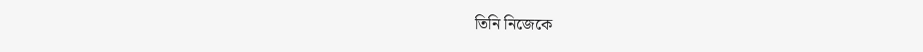তিনি নিজেকে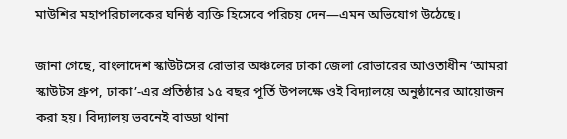মাউশির মহাপরিচালকের ঘনিষ্ঠ ব্যক্তি হিসেবে পরিচয় দেন—এমন অভিযোগ উঠেছে।

জানা গেছে, বাংলাদেশ স্কাউটসের রোভার অঞ্চলের ঢাকা জেলা রোভারের আওতাধীন ‘আমরা স্কাউটস গ্রুপ, ঢাকা’-এর প্রতিষ্ঠার ১৫ বছর পূর্তি উপলক্ষে ওই বিদ্যালয়ে অনুষ্ঠানের আয়োজন করা হয়। বিদ্যালয় ভবনেই বাড্ডা থানা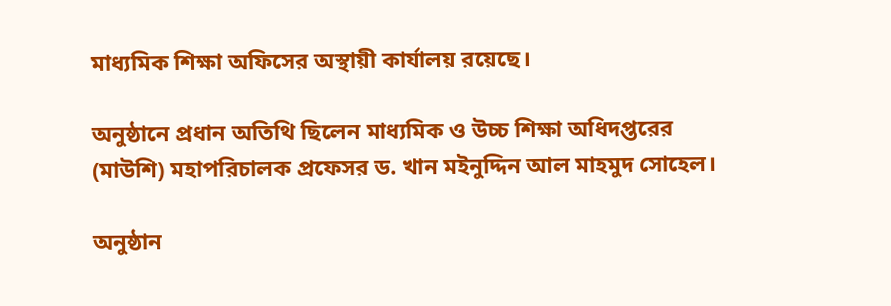মাধ্যমিক শিক্ষা অফিসের অস্থায়ী কার্যালয় রয়েছে।

অনুষ্ঠানে প্রধান অতিথি ছিলেন মাধ্যমিক ও উচ্চ শিক্ষা অধিদপ্তরের (মাউশি) মহাপরিচালক প্রফেসর ড. খান মইনুদ্দিন আল মাহমুদ সোহেল।

অনুষ্ঠান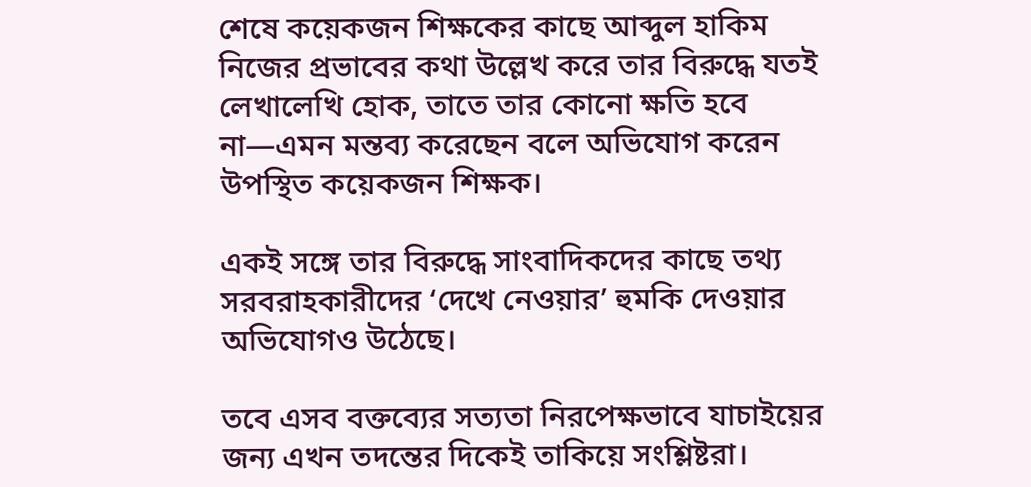শেষে কয়েকজন শিক্ষকের কাছে আব্দুল হাকিম নিজের প্রভাবের কথা উল্লেখ করে তার বিরুদ্ধে যতই লেখালেখি হোক, তাতে তার কোনো ক্ষতি হবে না—এমন মন্তব্য করেছেন বলে অভিযোগ করেন উপস্থিত কয়েকজন শিক্ষক।

একই সঙ্গে তার বিরুদ্ধে সাংবাদিকদের কাছে তথ্য সরবরাহকারীদের ‘দেখে নেওয়ার’ হুমকি দেওয়ার অভিযোগও উঠেছে।

তবে এসব বক্তব্যের সত্যতা নিরপেক্ষভাবে যাচাইয়ের জন্য এখন তদন্তের দিকেই তাকিয়ে সংশ্লিষ্টরা।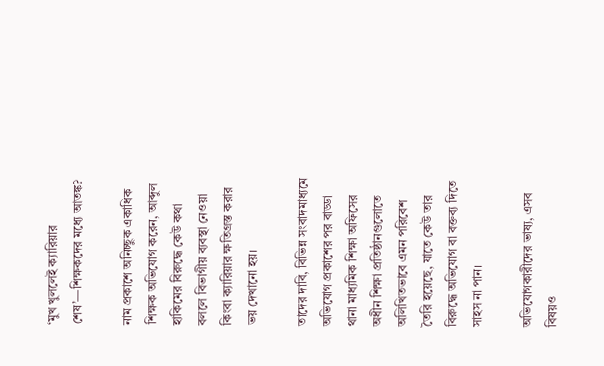‘মুখ খুললেই ক্যারিয়ার শেষ’—শিক্ষকদের মধ্যে আতঙ্ক?

নাম প্রকাশে অনিচ্ছুক একাধিক শিক্ষক অভিযোগ করেন, আব্দুল হাকিমের বিরুদ্ধে কেউ কথা বললে বিভাগীয় ব্যবস্থা নেওয়া কিংবা ক্যারিয়ার ক্ষতিগ্রস্ত করার ভয় দেখানো হয়।

তাদের দাবি, বিভিন্ন সংবাদমাধ্যমে অভিযোগ প্রকাশের পর বাড্ডা থানা মাধ্যমিক শিক্ষা অফিসের অধীন শিক্ষা প্রতিষ্ঠানগুলোতে অলিখিতভাবে এমন পরিবেশ তৈরি হয়েছে, যাতে কেউ তার বিরুদ্ধে অভিযোগ বা বক্তব্য দিতে সাহস না পান।

অভিযোগকারীদের ভাষ্য, এসব বিষয়ও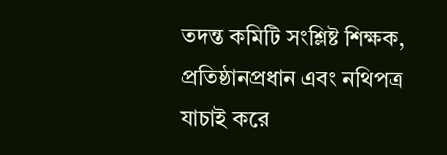তদন্ত কমিটি সংশ্লিষ্ট শিক্ষক, প্রতিষ্ঠানপ্রধান এবং নথিপত্র যাচাই করে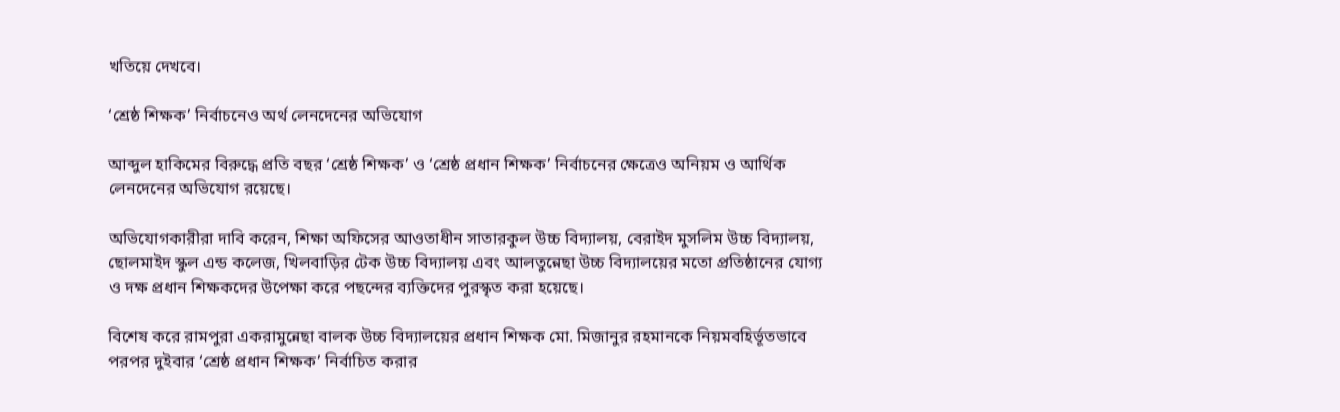খতিয়ে দেখবে।

‘শ্রেষ্ঠ শিক্ষক’ নির্বাচনেও অর্থ লেনদেনের অভিযোগ

আব্দুল হাকিমের বিরুদ্ধে প্রতি বছর ‘শ্রেষ্ঠ শিক্ষক’ ও ‘শ্রেষ্ঠ প্রধান শিক্ষক’ নির্বাচনের ক্ষেত্রেও অনিয়ম ও আর্থিক লেনদেনের অভিযোগ রয়েছে।

অভিযোগকারীরা দাবি করেন, শিক্ষা অফিসের আওতাধীন সাতারকুল উচ্চ বিদ্যালয়, বেরাইদ মুসলিম উচ্চ বিদ্যালয়, ছোলমাইদ স্কুল এন্ড কলেজ, খিলবাড়ির টেক উচ্চ বিদ্যালয় এবং আলতুন্নেছা উচ্চ বিদ্যালয়ের মতো প্রতিষ্ঠানের যোগ্য ও দক্ষ প্রধান শিক্ষকদের উপেক্ষা করে পছন্দের ব্যক্তিদের পুরস্কৃত করা হয়েছে।

বিশেষ করে রামপুরা একরামুন্নেছা বালক উচ্চ বিদ্যালয়ের প্রধান শিক্ষক মো. মিজানুর রহমানকে নিয়মবহির্ভূতভাবে পরপর দুইবার ‘শ্রেষ্ঠ প্রধান শিক্ষক’ নির্বাচিত করার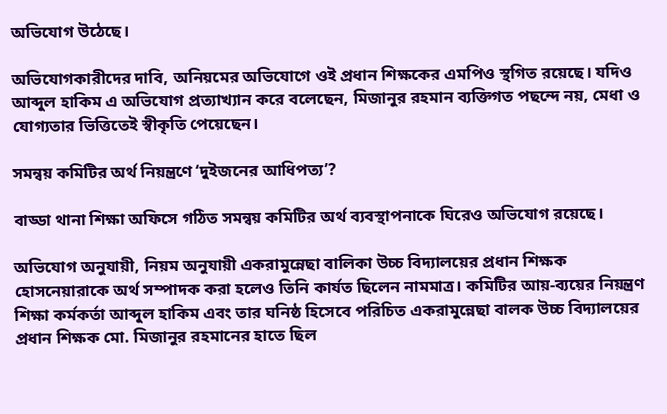অভিযোগ উঠেছে।

অভিযোগকারীদের দাবি, অনিয়মের অভিযোগে ওই প্রধান শিক্ষকের এমপিও স্থগিত রয়েছে। যদিও আব্দুল হাকিম এ অভিযোগ প্রত্যাখ্যান করে বলেছেন, মিজানুর রহমান ব্যক্তিগত পছন্দে নয়, মেধা ও যোগ্যতার ভিত্তিতেই স্বীকৃতি পেয়েছেন।

সমন্বয় কমিটির অর্থ নিয়ন্ত্রণে ‘দুইজনের আধিপত্য’?

বাড্ডা থানা শিক্ষা অফিসে গঠিত সমন্বয় কমিটির অর্থ ব্যবস্থাপনাকে ঘিরেও অভিযোগ রয়েছে।

অভিযোগ অনুযায়ী, নিয়ম অনুযায়ী একরামুন্নেছা বালিকা উচ্চ বিদ্যালয়ের প্রধান শিক্ষক হোসনেয়ারাকে অর্থ সম্পাদক করা হলেও তিনি কার্যত ছিলেন নামমাত্র। কমিটির আয়-ব্যয়ের নিয়ন্ত্রণ শিক্ষা কর্মকর্তা আব্দুল হাকিম এবং তার ঘনিষ্ঠ হিসেবে পরিচিত একরামুন্নেছা বালক উচ্চ বিদ্যালয়ের প্রধান শিক্ষক মো. মিজানুর রহমানের হাতে ছিল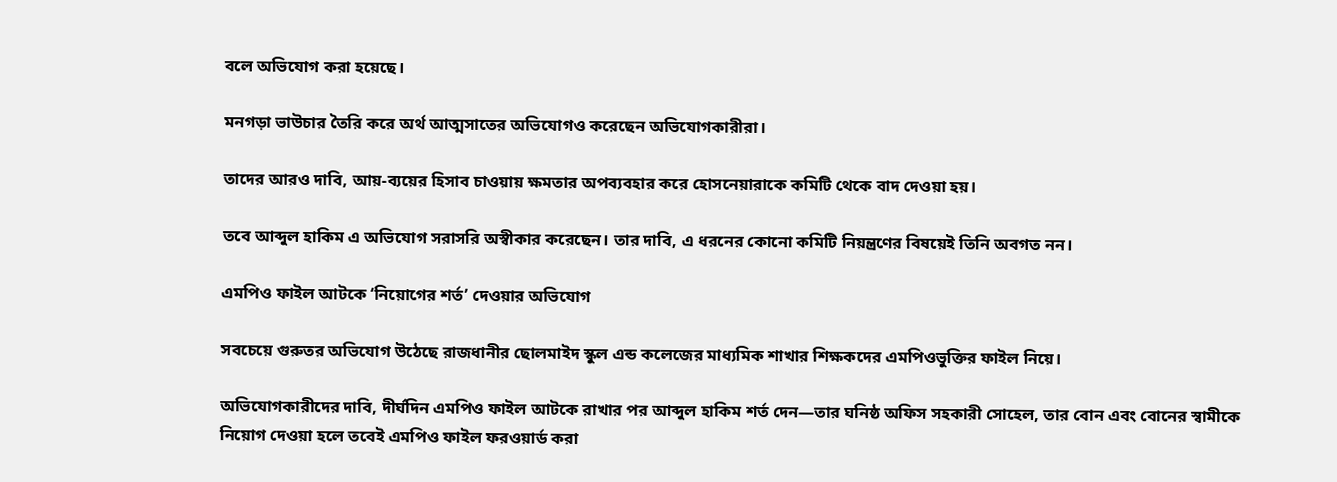বলে অভিযোগ করা হয়েছে।

মনগড়া ভাউচার তৈরি করে অর্থ আত্মসাতের অভিযোগও করেছেন অভিযোগকারীরা।

তাদের আরও দাবি, আয়-ব্যয়ের হিসাব চাওয়ায় ক্ষমতার অপব্যবহার করে হোসনেয়ারাকে কমিটি থেকে বাদ দেওয়া হয়।

তবে আব্দুল হাকিম এ অভিযোগ সরাসরি অস্বীকার করেছেন। তার দাবি, এ ধরনের কোনো কমিটি নিয়ন্ত্রণের বিষয়েই তিনি অবগত নন।

এমপিও ফাইল আটকে ‘নিয়োগের শর্ত’ দেওয়ার অভিযোগ

সবচেয়ে গুরুতর অভিযোগ উঠেছে রাজধানীর ছোলমাইদ স্কুল এন্ড কলেজের মাধ্যমিক শাখার শিক্ষকদের এমপিওভুক্তির ফাইল নিয়ে।

অভিযোগকারীদের দাবি, দীর্ঘদিন এমপিও ফাইল আটকে রাখার পর আব্দুল হাকিম শর্ত দেন—তার ঘনিষ্ঠ অফিস সহকারী সোহেল, তার বোন এবং বোনের স্বামীকে নিয়োগ দেওয়া হলে তবেই এমপিও ফাইল ফরওয়ার্ড করা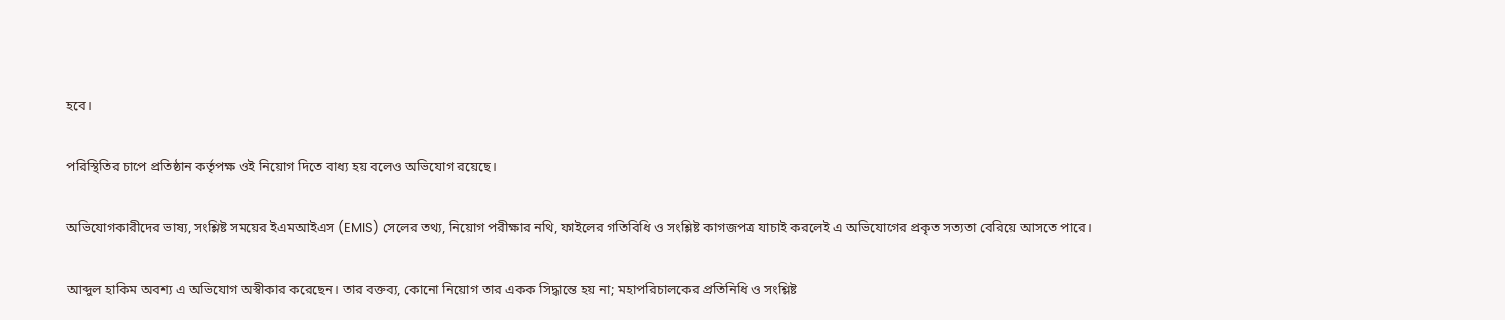হবে।

পরিস্থিতির চাপে প্রতিষ্ঠান কর্তৃপক্ষ ওই নিয়োগ দিতে বাধ্য হয় বলেও অভিযোগ রয়েছে।

অভিযোগকারীদের ভাষ্য, সংশ্লিষ্ট সময়ের ইএমআইএস (EMIS) সেলের তথ্য, নিয়োগ পরীক্ষার নথি, ফাইলের গতিবিধি ও সংশ্লিষ্ট কাগজপত্র যাচাই করলেই এ অভিযোগের প্রকৃত সত্যতা বেরিয়ে আসতে পারে।

আব্দুল হাকিম অবশ্য এ অভিযোগ অস্বীকার করেছেন। তার বক্তব্য, কোনো নিয়োগ তার একক সিদ্ধান্তে হয় না; মহাপরিচালকের প্রতিনিধি ও সংশ্লিষ্ট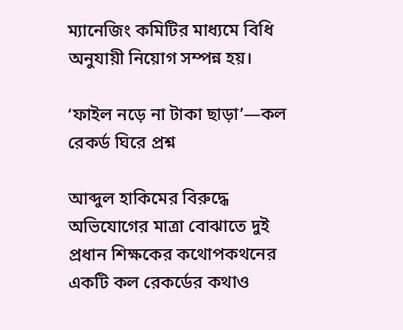ম্যানেজিং কমিটির মাধ্যমে বিধি অনুযায়ী নিয়োগ সম্পন্ন হয়।

‘ফাইল নড়ে না টাকা ছাড়া’—কল রেকর্ড ঘিরে প্রশ্ন

আব্দুল হাকিমের বিরুদ্ধে অভিযোগের মাত্রা বোঝাতে দুই প্রধান শিক্ষকের কথোপকথনের একটি কল রেকর্ডের কথাও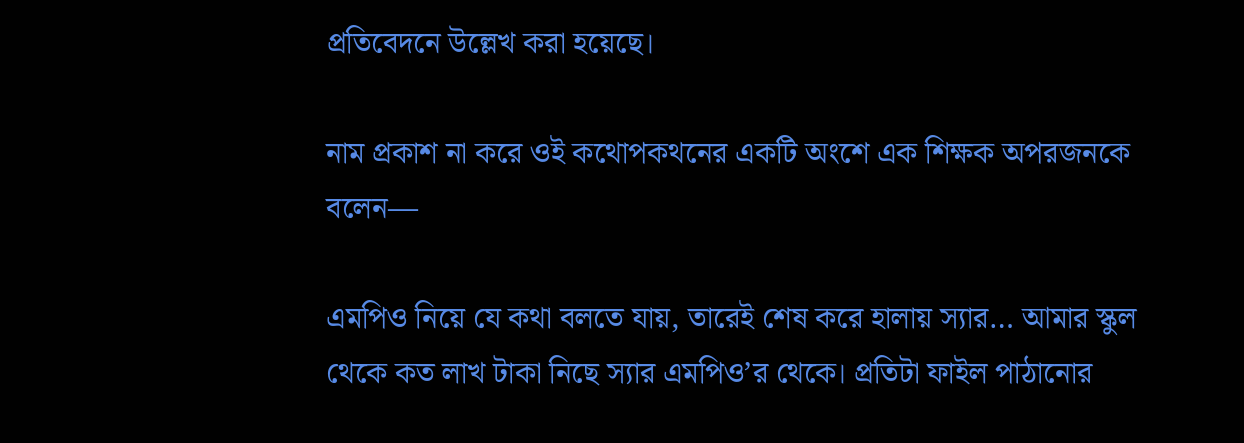প্রতিবেদনে উল্লেখ করা হয়েছে।

নাম প্রকাশ না করে ওই কথোপকথনের একটি অংশে এক শিক্ষক অপরজনকে বলেন—

এমপিও নিয়ে যে কথা বলতে যায়, তারেই শেষ করে হালায় স্যার… আমার স্কুল থেকে কত লাখ টাকা নিছে স্যার এমপিও’র থেকে। প্রতিটা ফাইল পাঠানোর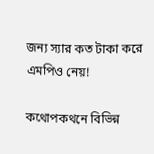জন্য স্যার কত টাকা করে এমপিও নেয়!

কথোপকথনে বিভিন্ন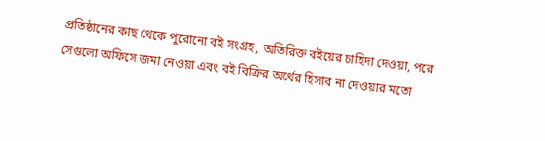প্রতিষ্ঠানের কাছ থেকে পুরোনো বই সংগ্রহ, অতিরিক্ত বইয়ের চাহিদা দেওয়া, পরে সেগুলো অফিসে জমা নেওয়া এবং বই বিক্রির অর্থের হিসাব না দেওয়ার মতো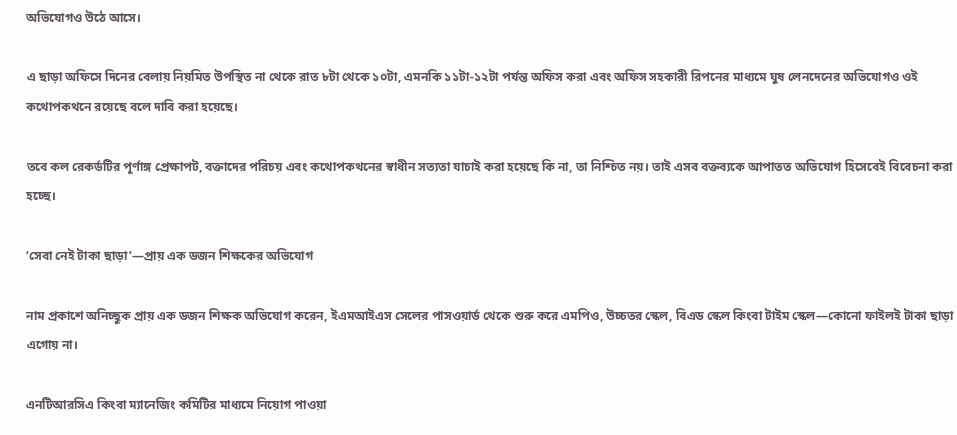অভিযোগও উঠে আসে।

এ ছাড়া অফিসে দিনের বেলায় নিয়মিত উপস্থিত না থেকে রাত ৮টা থেকে ১০টা, এমনকি ১১টা-১২টা পর্যন্ত অফিস করা এবং অফিস সহকারী রিপনের মাধ্যমে ঘুষ লেনদেনের অভিযোগও ওই কথোপকথনে রয়েছে বলে দাবি করা হয়েছে।

তবে কল রেকর্ডটির পূর্ণাঙ্গ প্রেক্ষাপট, বক্তাদের পরিচয় এবং কথোপকথনের স্বাধীন সত্যতা যাচাই করা হয়েছে কি না, তা নিশ্চিত নয়। তাই এসব বক্তব্যকে আপাতত অভিযোগ হিসেবেই বিবেচনা করা হচ্ছে।

‘সেবা নেই টাকা ছাড়া’—প্রায় এক ডজন শিক্ষকের অভিযোগ

নাম প্রকাশে অনিচ্ছুক প্রায় এক ডজন শিক্ষক অভিযোগ করেন, ইএমআইএস সেলের পাসওয়ার্ড থেকে শুরু করে এমপিও, উচ্চতর স্কেল, বিএড স্কেল কিংবা টাইম স্কেল—কোনো ফাইলই টাকা ছাড়া এগোয় না।

এনটিআরসিএ কিংবা ম্যানেজিং কমিটির মাধ্যমে নিয়োগ পাওয়া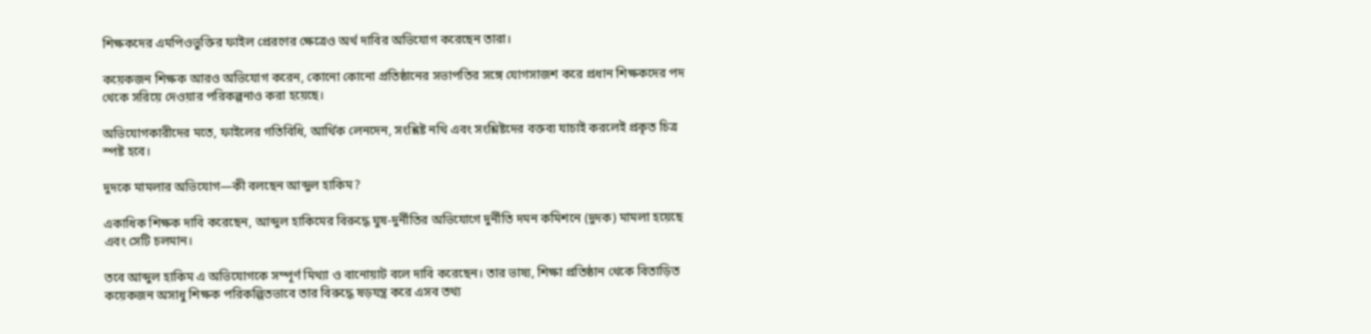শিক্ষকদের এমপিওভুক্তির ফাইল প্রেরণের ক্ষেত্রেও অর্থ দাবির অভিযোগ করেছেন তারা।

কয়েকজন শিক্ষক আরও অভিযোগ করেন, কোনো কোনো প্রতিষ্ঠানের সভাপতির সঙ্গে যোগসাজশ করে প্রধান শিক্ষকদের পদ থেকে সরিয়ে দেওয়ার পরিকল্পনাও করা হয়েছে।

অভিযোগকারীদের মতে, ফাইলের গতিবিধি, আর্থিক লেনদেন, সংশ্লিষ্ট নথি এবং সংশ্লিষ্টদের বক্তব্য যাচাই করলেই প্রকৃত চিত্র স্পষ্ট হবে।

দুদকে মামলার অভিযোগ—কী বলছেন আব্দুল হাকিম?

একাধিক শিক্ষক দাবি করেছেন, আব্দুল হাকিমের বিরুদ্ধে ঘুষ-দুর্নীতির অভিযোগে দুর্নীতি দমন কমিশনে (দুদক) মামলা হয়েছে এবং সেটি চলমান।

তবে আব্দুল হাকিম এ অভিযোগকে সম্পূর্ণ মিথ্যা ও বানোয়াট বলে দাবি করেছেন। তার ভাষ্য, শিক্ষা প্রতিষ্ঠান থেকে বিতাড়িত কয়েকজন অসাধু শিক্ষক পরিকল্পিতভাবে তার বিরুদ্ধে ষড়যন্ত্র করে এসব তথ্য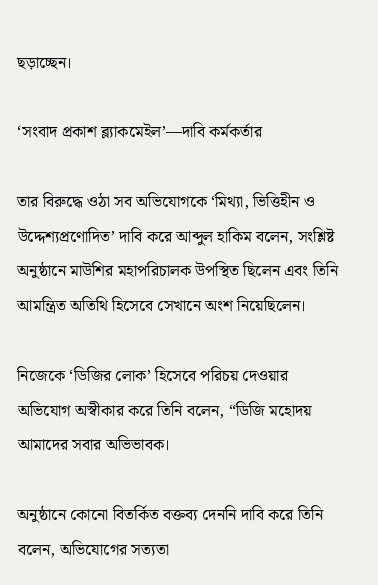ছড়াচ্ছেন।

‘সংবাদ প্রকাশ ব্ল্যাকমেইল’—দাবি কর্মকর্তার

তার বিরুদ্ধে ওঠা সব অভিযোগকে ‘মিথ্যা, ভিত্তিহীন ও উদ্দেশ্যপ্রণোদিত’ দাবি করে আব্দুল হাকিম বলেন, সংশ্লিষ্ট অনুষ্ঠানে মাউশির মহাপরিচালক উপস্থিত ছিলেন এবং তিনি আমন্ত্রিত অতিথি হিসেবে সেখানে অংশ নিয়েছিলেন।

নিজেকে ‘ডিজির লোক’ হিসেবে পরিচয় দেওয়ার অভিযোগ অস্বীকার করে তিনি বলেন, “ডিজি মহোদয় আমাদের সবার অভিভাবক।

অনুষ্ঠানে কোনো বিতর্কিত বক্তব্য দেননি দাবি করে তিনি বলেন, অভিযোগের সত্যতা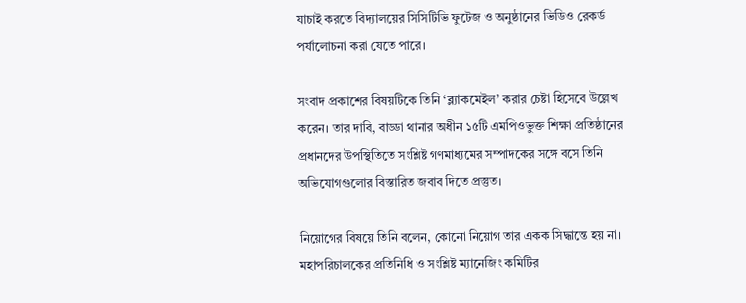যাচাই করতে বিদ্যালয়ের সিসিটিভি ফুটেজ ও অনুষ্ঠানের ভিডিও রেকর্ড পর্যালোচনা করা যেতে পারে।

সংবাদ প্রকাশের বিষয়টিকে তিনি ‘ব্ল্যাকমেইল’ করার চেষ্টা হিসেবে উল্লেখ করেন। তার দাবি, বাড্ডা থানার অধীন ১৫টি এমপিওভুক্ত শিক্ষা প্রতিষ্ঠানের প্রধানদের উপস্থিতিতে সংশ্লিষ্ট গণমাধ্যমের সম্পাদকের সঙ্গে বসে তিনি অভিযোগগুলোর বিস্তারিত জবাব দিতে প্রস্তুত।

নিয়োগের বিষয়ে তিনি বলেন, কোনো নিয়োগ তার একক সিদ্ধান্তে হয় না। মহাপরিচালকের প্রতিনিধি ও সংশ্লিষ্ট ম্যানেজিং কমিটির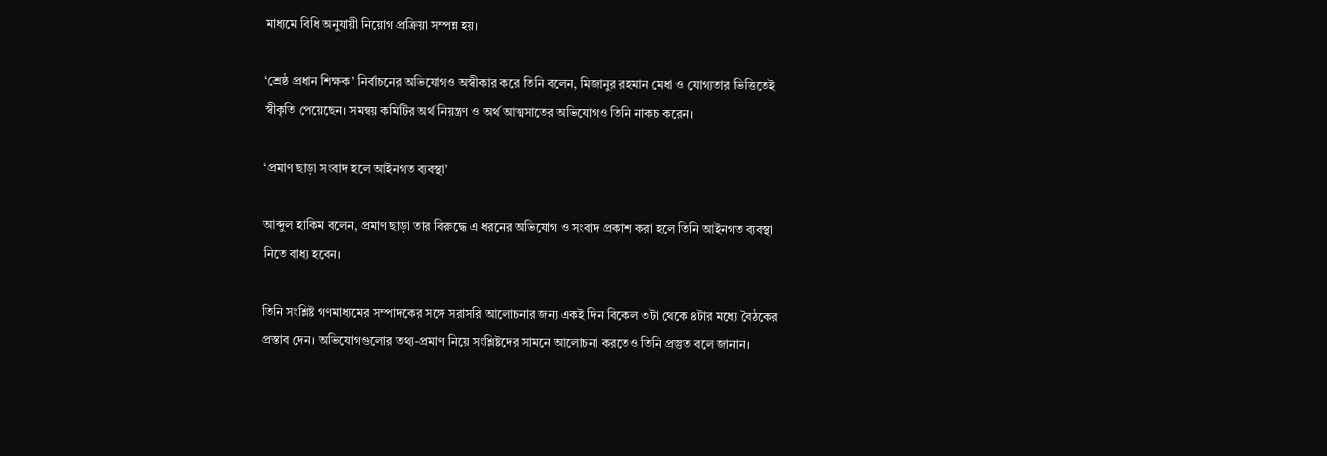মাধ্যমে বিধি অনুযায়ী নিয়োগ প্রক্রিয়া সম্পন্ন হয়।

‘শ্রেষ্ঠ প্রধান শিক্ষক’ নির্বাচনের অভিযোগও অস্বীকার করে তিনি বলেন, মিজানুর রহমান মেধা ও যোগ্যতার ভিত্তিতেই স্বীকৃতি পেয়েছেন। সমন্বয় কমিটির অর্থ নিয়ন্ত্রণ ও অর্থ আত্মসাতের অভিযোগও তিনি নাকচ করেন।

‘প্রমাণ ছাড়া সংবাদ হলে আইনগত ব্যবস্থা’

আব্দুল হাকিম বলেন, প্রমাণ ছাড়া তার বিরুদ্ধে এ ধরনের অভিযোগ ও সংবাদ প্রকাশ করা হলে তিনি আইনগত ব্যবস্থা নিতে বাধ্য হবেন।

তিনি সংশ্লিষ্ট গণমাধ্যমের সম্পাদকের সঙ্গে সরাসরি আলোচনার জন্য একই দিন বিকেল ৩টা থেকে ৪টার মধ্যে বৈঠকের প্রস্তাব দেন। অভিযোগগুলোর তথ্য-প্রমাণ নিয়ে সংশ্লিষ্টদের সামনে আলোচনা করতেও তিনি প্রস্তুত বলে জানান।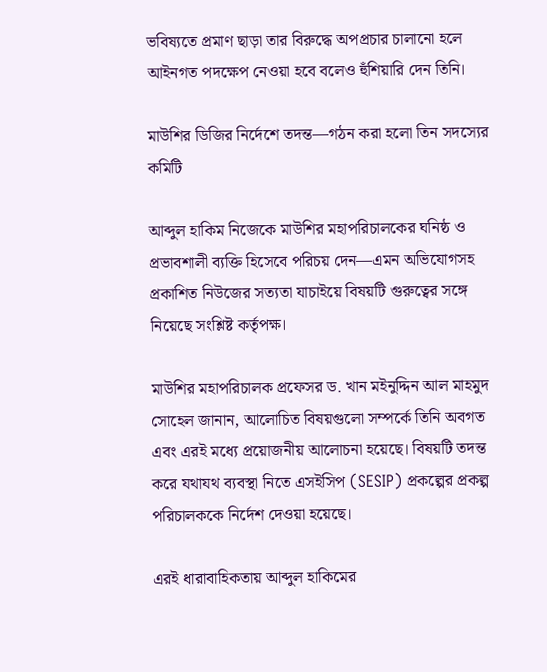ভবিষ্যতে প্রমাণ ছাড়া তার বিরুদ্ধে অপপ্রচার চালানো হলে আইনগত পদক্ষেপ নেওয়া হবে বলেও হুঁশিয়ারি দেন তিনি।

মাউশির ডিজির নির্দেশে তদন্ত—গঠন করা হলো তিন সদস্যের কমিটি

আব্দুল হাকিম নিজেকে মাউশির মহাপরিচালকের ঘনিষ্ঠ ও প্রভাবশালী ব্যক্তি হিসেবে পরিচয় দেন—এমন অভিযোগসহ প্রকাশিত নিউজের সত্যতা যাচাইয়ে বিষয়টি গুরুত্বের সঙ্গে নিয়েছে সংশ্লিষ্ট কর্তৃপক্ষ।

মাউশির মহাপরিচালক প্রফেসর ড. খান মইনুদ্দিন আল মাহমুদ সোহেল জানান, আলোচিত বিষয়গুলো সম্পর্কে তিনি অবগত এবং এরই মধ্যে প্রয়োজনীয় আলোচনা হয়েছে। বিষয়টি তদন্ত করে যথাযথ ব্যবস্থা নিতে এসইসিপ (SESIP) প্রকল্পের প্রকল্প পরিচালককে নির্দেশ দেওয়া হয়েছে।

এরই ধারাবাহিকতায় আব্দুল হাকিমের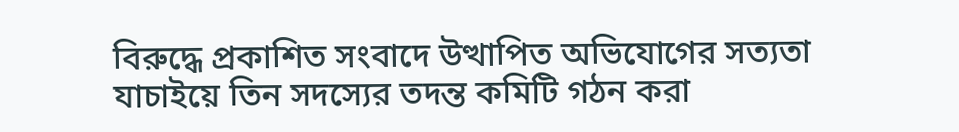বিরুদ্ধে প্রকাশিত সংবাদে উত্থাপিত অভিযোগের সত্যতা যাচাইয়ে তিন সদস্যের তদন্ত কমিটি গঠন করা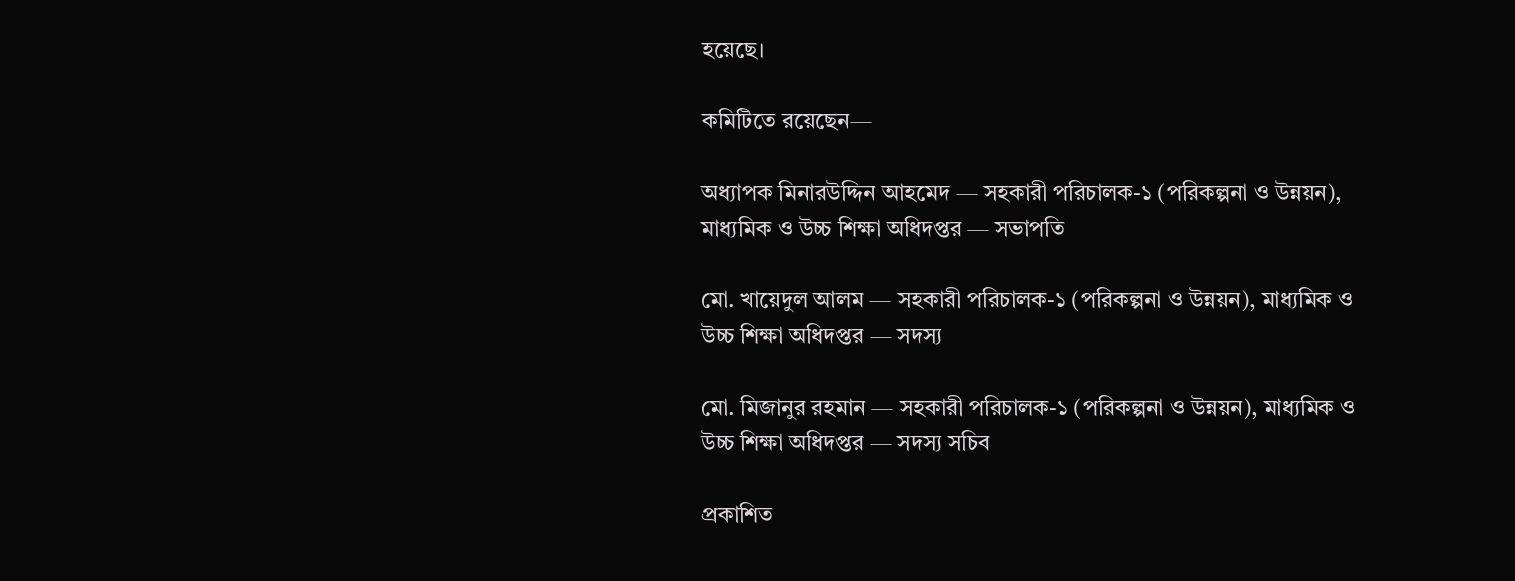হয়েছে।

কমিটিতে রয়েছেন—

অধ্যাপক মিনারউদ্দিন আহমেদ — সহকারী পরিচালক-১ (পরিকল্পনা ও উন্নয়ন), মাধ্যমিক ও উচ্চ শিক্ষা অধিদপ্তর — সভাপতি

মো. খায়েদুল আলম — সহকারী পরিচালক-১ (পরিকল্পনা ও উন্নয়ন), মাধ্যমিক ও উচ্চ শিক্ষা অধিদপ্তর — সদস্য

মো. মিজানুর রহমান — সহকারী পরিচালক-১ (পরিকল্পনা ও উন্নয়ন), মাধ্যমিক ও উচ্চ শিক্ষা অধিদপ্তর — সদস্য সচিব

প্রকাশিত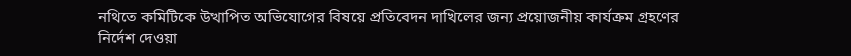নথিতে কমিটিকে উত্থাপিত অভিযোগের বিষয়ে প্রতিবেদন দাখিলের জন্য প্রয়োজনীয় কার্যক্রম গ্রহণের নির্দেশ দেওয়া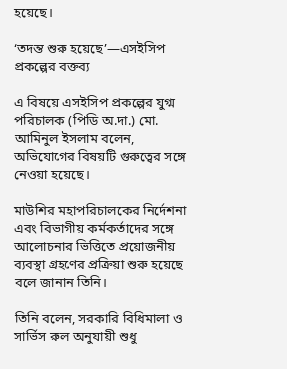হয়েছে।

‘তদন্ত শুরু হয়েছে’—এসইসিপ প্রকল্পের বক্তব্য

এ বিষয়ে এসইসিপ প্রকল্পের যুগ্ম পরিচালক (পিডি অ.দা.) মো. আমিনুল ইসলাম বলেন, অভিযোগের বিষয়টি গুরুত্বের সঙ্গে নেওয়া হয়েছে।

মাউশির মহাপরিচালকের নির্দেশনা এবং বিভাগীয় কর্মকর্তাদের সঙ্গে আলোচনার ভিত্তিতে প্রয়োজনীয় ব্যবস্থা গ্রহণের প্রক্রিয়া শুরু হয়েছে বলে জানান তিনি।

তিনি বলেন, সরকারি বিধিমালা ও সার্ভিস রুল অনুযায়ী শুধু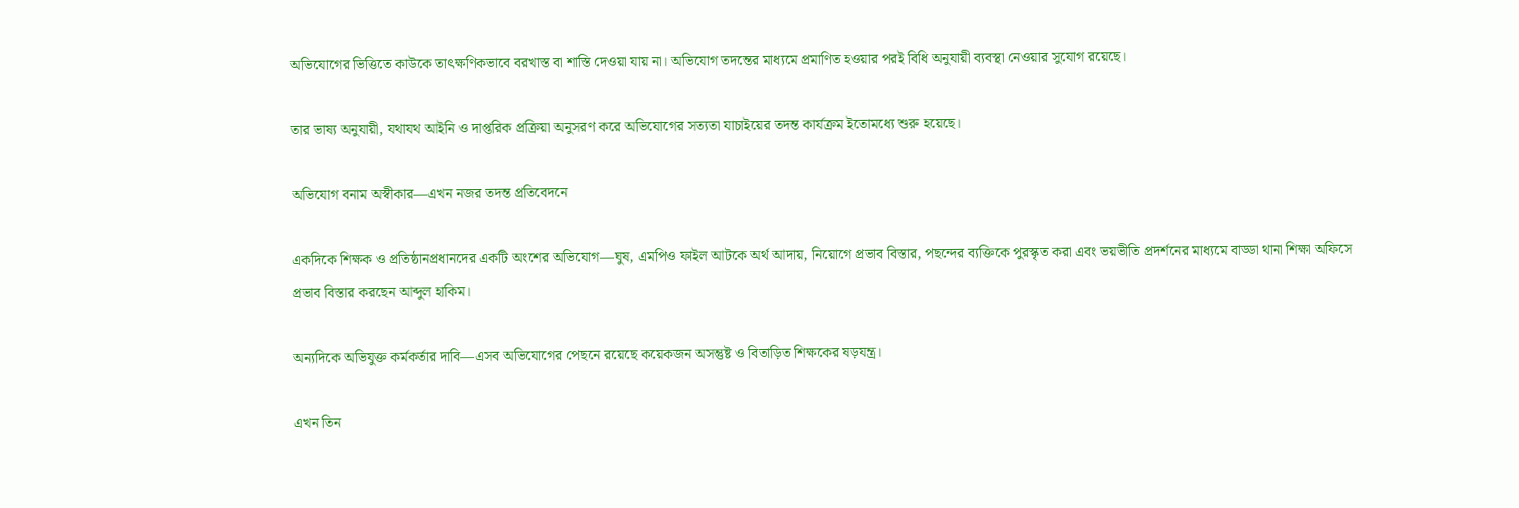অভিযোগের ভিত্তিতে কাউকে তাৎক্ষণিকভাবে বরখাস্ত বা শাস্তি দেওয়া যায় না। অভিযোগ তদন্তের মাধ্যমে প্রমাণিত হওয়ার পরই বিধি অনুযায়ী ব্যবস্থা নেওয়ার সুযোগ রয়েছে।

তার ভাষ্য অনুযায়ী, যথাযথ আইনি ও দাপ্তরিক প্রক্রিয়া অনুসরণ করে অভিযোগের সত্যতা যাচাইয়ের তদন্ত কার্যক্রম ইতোমধ্যে শুরু হয়েছে।

অভিযোগ বনাম অস্বীকার—এখন নজর তদন্ত প্রতিবেদনে

একদিকে শিক্ষক ও প্রতিষ্ঠানপ্রধানদের একটি অংশের অভিযোগ—ঘুষ, এমপিও ফাইল আটকে অর্থ আদায়, নিয়োগে প্রভাব বিস্তার, পছন্দের ব্যক্তিকে পুরস্কৃত করা এবং ভয়ভীতি প্রদর্শনের মাধ্যমে বাড্ডা থানা শিক্ষা অফিসে প্রভাব বিস্তার করছেন আব্দুল হাকিম।

অন্যদিকে অভিযুক্ত কর্মকর্তার দাবি—এসব অভিযোগের পেছনে রয়েছে কয়েকজন অসন্তুষ্ট ও বিতাড়িত শিক্ষকের ষড়যন্ত্র।

এখন তিন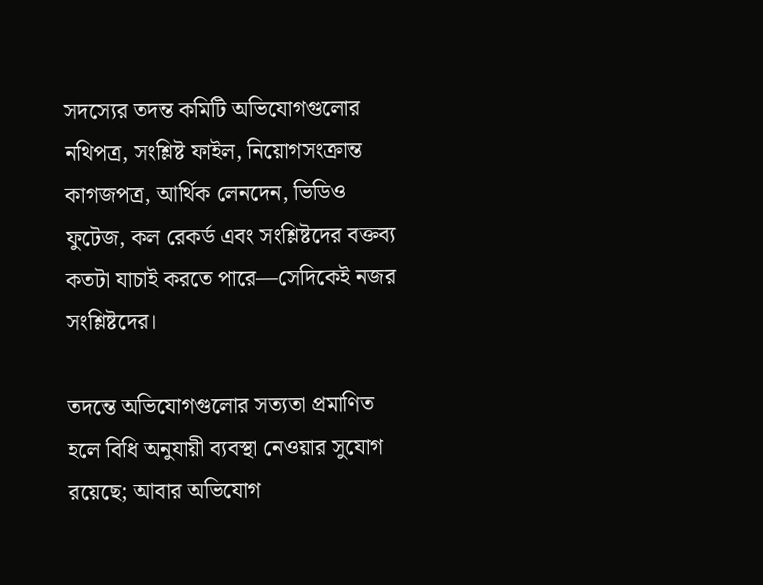সদস্যের তদন্ত কমিটি অভিযোগগুলোর নথিপত্র, সংশ্লিষ্ট ফাইল, নিয়োগসংক্রান্ত কাগজপত্র, আর্থিক লেনদেন, ভিডিও ফুটেজ, কল রেকর্ড এবং সংশ্লিষ্টদের বক্তব্য কতটা যাচাই করতে পারে—সেদিকেই নজর সংশ্লিষ্টদের।

তদন্তে অভিযোগগুলোর সত্যতা প্রমাণিত হলে বিধি অনুযায়ী ব্যবস্থা নেওয়ার সুযোগ রয়েছে; আবার অভিযোগ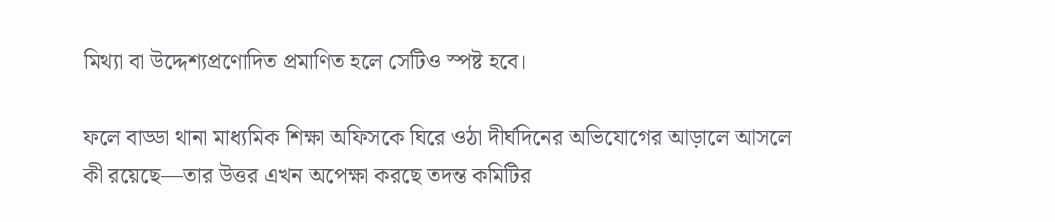মিথ্যা বা উদ্দেশ্যপ্রণোদিত প্রমাণিত হলে সেটিও স্পষ্ট হবে।

ফলে বাড্ডা থানা মাধ্যমিক শিক্ষা অফিসকে ঘিরে ওঠা দীর্ঘদিনের অভিযোগের আড়ালে আসলে কী রয়েছে—তার উত্তর এখন অপেক্ষা করছে তদন্ত কমিটির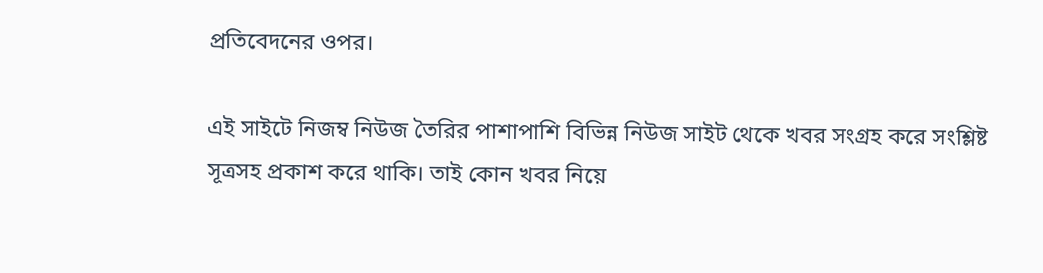প্রতিবেদনের ওপর।

এই সাইটে নিজম্ব নিউজ তৈরির পাশাপাশি বিভিন্ন নিউজ সাইট থেকে খবর সংগ্রহ করে সংশ্লিষ্ট সূত্রসহ প্রকাশ করে থাকি। তাই কোন খবর নিয়ে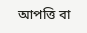আপত্তি বা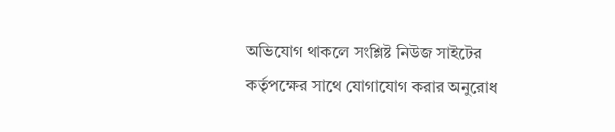অভিযোগ থাকলে সংশ্লিষ্ট নিউজ সাইটের কর্তৃপক্ষের সাথে যোগাযোগ করার অনুরোধ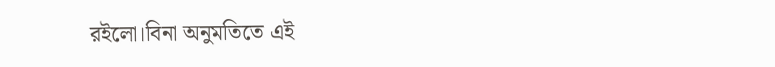রইলো।বিনা অনুমতিতে এই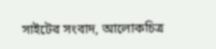সাইটের সংবাদ, আলোকচিত্র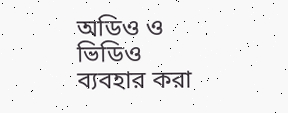অডিও ও ভিডিও ব্যবহার করা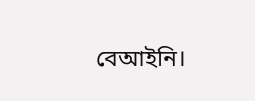বেআইনি।